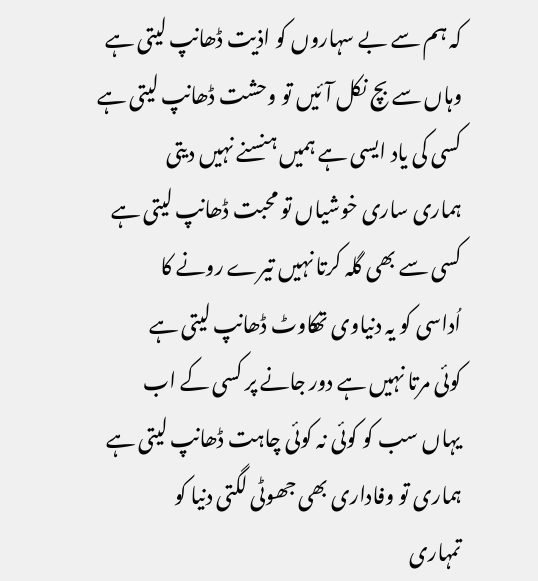کہ ہم سے بے سہاروں کو اذیت ڈھانپ لیتی ہے
وہاں سے بچ نکل آئیں تو وحشت ڈھانپ لیتی ہے
کسی کی یاد ایسی ہے ہمیں ہنسنے نہیں دیتی
ہماری ساری خوشیاں تو محبت ڈھانپ لیتی ہے
کسی سے بھی گلہ کرتا نہیں تیرے رونے کا
اُداسی کو یہ دنیاوی تھکاوٹ ڈھانپ لیتی ہے
کوئی مرتا نہیں ہے دور جانے پر کسی کے اب
یہاں سب کو کوئی نہ کوئی چاہت ڈھانپ لیتی ہے
ہماری تو وفاداری بھی جھوٹی لگتی دنیا کو
تمہاری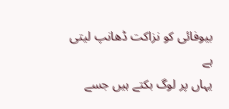بیوفائی کو نزاکت ڈھانپ لیتی ہے
یہاں پر لوگ بکتے ہیں جسے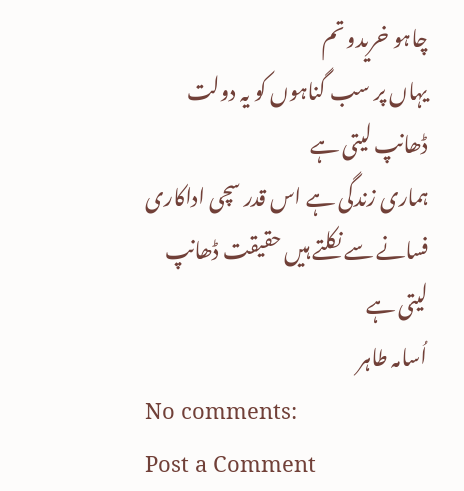چاہو خریدو تم
یہاں پر سب گناہوں کو یہ دولت ڈھانپ لیتی ہے
ہماری زندگی ہے اس قدر سچی اداکاری
فسانے سے نکلتے ہیں حقیقت ڈھانپ لیتی ہے
اُسامہ طاہر
No comments:
Post a Comment